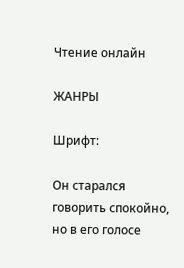Чтение онлайн

ЖАНРЫ

Шрифт:

Он старался говорить спокойно, но в его голосе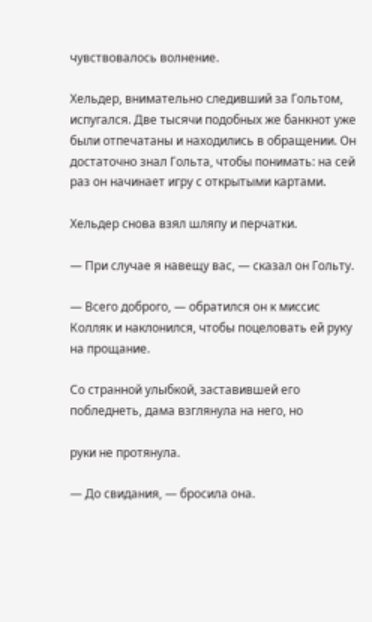чувствовалось волнение.

Хельдер, внимательно следивший за Гольтом, испугался. Две тысячи подобных же банкнот уже были отпечатаны и находились в обращении. Он достаточно знал Гольта, чтобы понимать: на сей раз он начинает игру с открытыми картами.

Хельдер снова взял шляпу и перчатки.

— При случае я навещу вас, — сказал он Гольту.

— Всего доброго, — обратился он к миссис Колляк и наклонился, чтобы поцеловать ей руку на прощание.

Со странной улыбкой, заставившей его побледнеть, дама взглянула на него, но

руки не протянула.

— До свидания, — бросила она.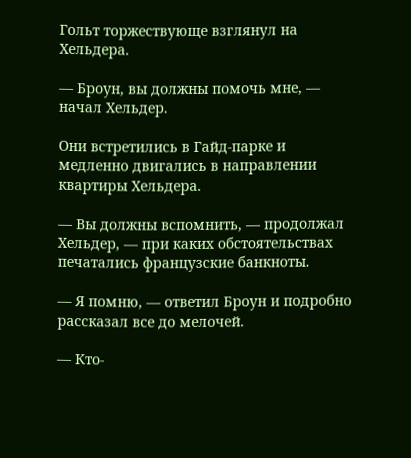Гольт торжествующе взглянул на Хельдера.

— Броун, вы должны помочь мне, — начал Хельдер.

Они встретились в Гайд-парке и медленно двигались в направлении квартиры Хельдера.

— Вы должны вспомнить, — продолжал Хельдер, — при каких обстоятельствах печатались французские банкноты.

— Я помню, — ответил Броун и подробно рассказал все до мелочей.

— Кто-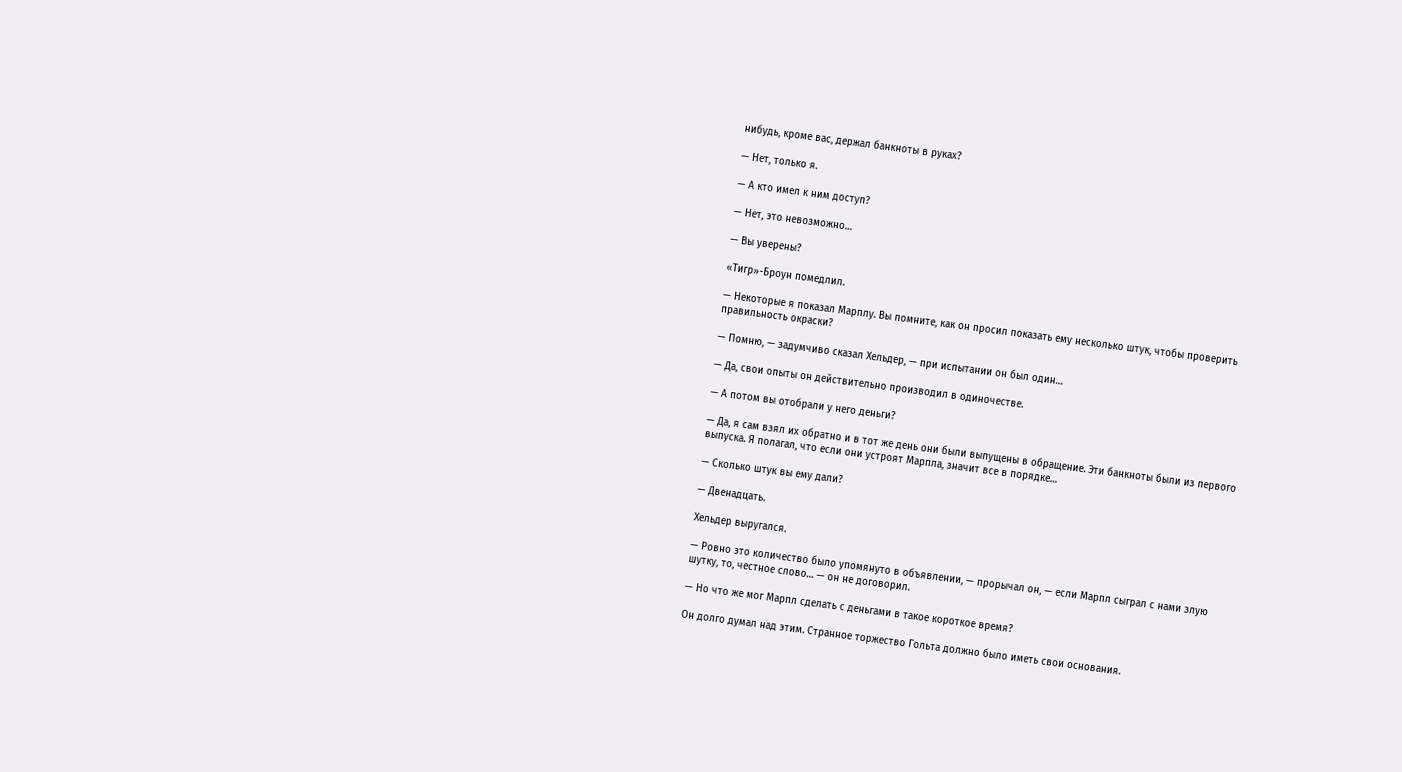нибудь, кроме вас, держал банкноты в руках?

— Нет, только я.

— А кто имел к ним доступ?

— Нет, это невозможно…

— Вы уверены?

«Тигр»-Броун помедлил.

— Некоторые я показал Марплу. Вы помните, как он просил показать ему несколько штук, чтобы проверить правильность окраски?

— Помню, — задумчиво сказал Хельдер, — при испытании он был один…

— Да, свои опыты он действительно производил в одиночестве.

— А потом вы отобрали у него деньги?

— Да, я сам взял их обратно и в тот же день они были выпущены в обращение. Эти банкноты были из первого выпуска. Я полагал, что если они устроят Марпла, значит все в порядке…

— Сколько штук вы ему дали?

— Двенадцать.

Хельдер выругался.

— Ровно это количество было упомянуто в объявлении, — прорычал он, — если Марпл сыграл с нами злую шутку, то, честное слово… — он не договорил.

— Но что же мог Марпл сделать с деньгами в такое короткое время?

Он долго думал над этим. Странное торжество Гольта должно было иметь свои основания.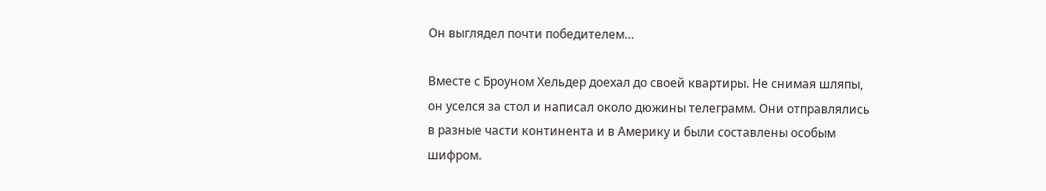Он выглядел почти победителем…

Вместе с Броуном Хельдер доехал до своей квартиры. Не снимая шляпы, он уселся за стол и написал около дюжины телеграмм. Они отправлялись в разные части континента и в Америку и были составлены особым шифром.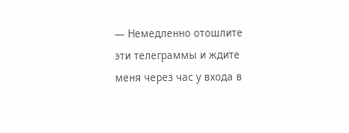— Немедленно отошлите эти телеграммы и ждите меня через час у входа в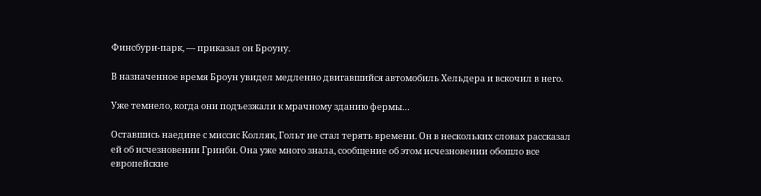Финсбури-парк, — приказал он Броуну.

В назначенное время Броун увидел медленно двигавшийся автомобиль Хельдера и вскочил в него.

Уже темнело, когда они подъезжали к мрачному зданию фермы…

Оставшись наедине с миссис Колляк, Гольт не стал терять времени. Он в нескольких словах рассказал ей об исчезновении Гринби. Она уже много знала, сообщение об этом исчезновении обошло все европейские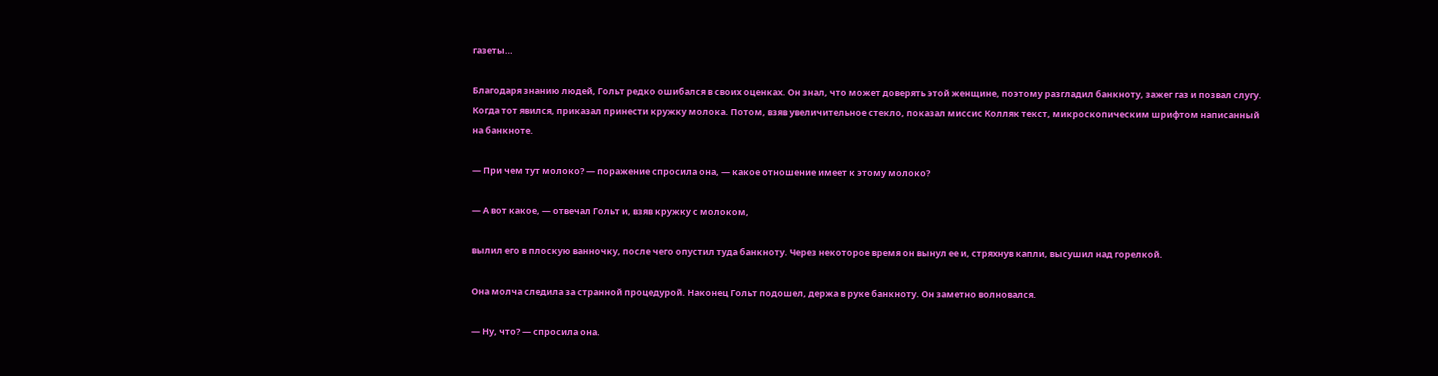газеты…

Благодаря знанию людей, Гольт редко ошибался в своих оценках. Он знал, что может доверять этой женщине, поэтому разгладил банкноту, зажег газ и позвал слугу. Когда тот явился, приказал принести кружку молока. Потом, взяв увеличительное стекло, показал миссис Колляк текст, микроскопическим шрифтом написанный на банкноте.

— При чем тут молоко? — поражение спросила она, — какое отношение имеет к этому молоко?

— А вот какое, — отвечал Гольт и, взяв кружку с молоком,

вылил его в плоскую ванночку, после чего опустил туда банкноту. Через некоторое время он вынул ее и, стряхнув капли, высушил над горелкой.

Она молча следила за странной процедурой. Наконец Гольт подошел, держа в руке банкноту. Он заметно волновался.

— Ну, что? — спросила она.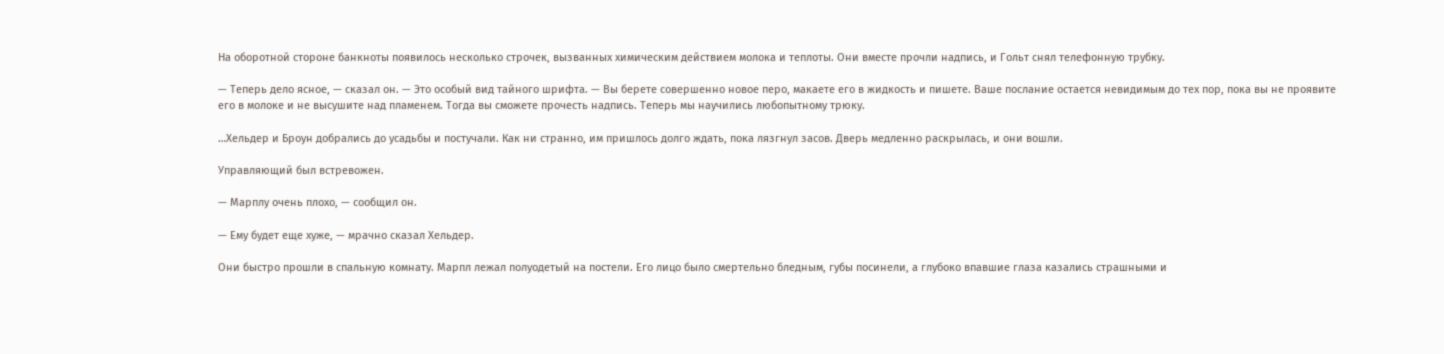На оборотной стороне банкноты появилось несколько строчек, вызванных химическим действием молока и теплоты. Они вместе прочли надпись, и Гольт снял телефонную трубку.

— Теперь дело ясное, — сказал он. — Это особый вид тайного шрифта. — Вы берете совершенно новое перо, макаете его в жидкость и пишете. Ваше послание остается невидимым до тех пор, пока вы не проявите его в молоке и не высушите над пламенем. Тогда вы сможете прочесть надпись. Теперь мы научились любопытному трюку.

…Хельдер и Броун добрались до усадьбы и постучали. Как ни странно, им пришлось долго ждать, пока лязгнул засов. Дверь медленно раскрылась, и они вошли.

Управляющий был встревожен.

— Марплу очень плохо, — сообщил он.

— Ему будет еще хуже, — мрачно сказал Хельдер.

Они быстро прошли в спальную комнату. Марпл лежал полуодетый на постели. Его лицо было смертельно бледным, губы посинели, а глубоко впавшие глаза казались страшными и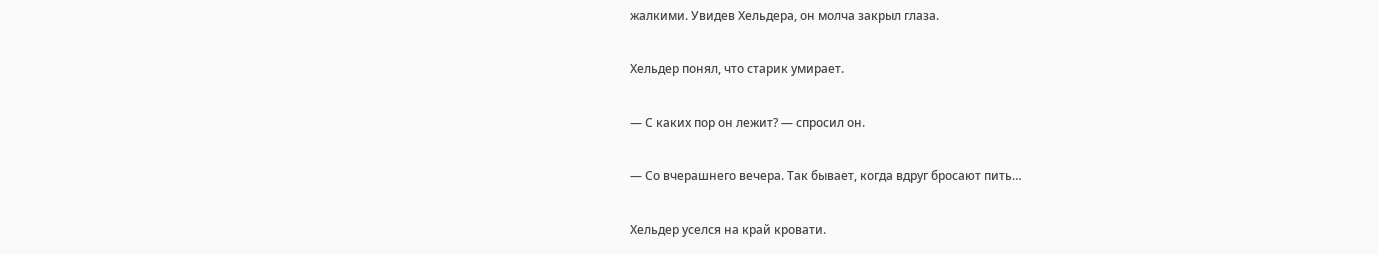жалкими. Увидев Хельдера, он молча закрыл глаза.

Хельдер понял, что старик умирает.

— С каких пор он лежит? — спросил он.

— Со вчерашнего вечера. Так бывает, когда вдруг бросают пить…

Хельдер уселся на край кровати.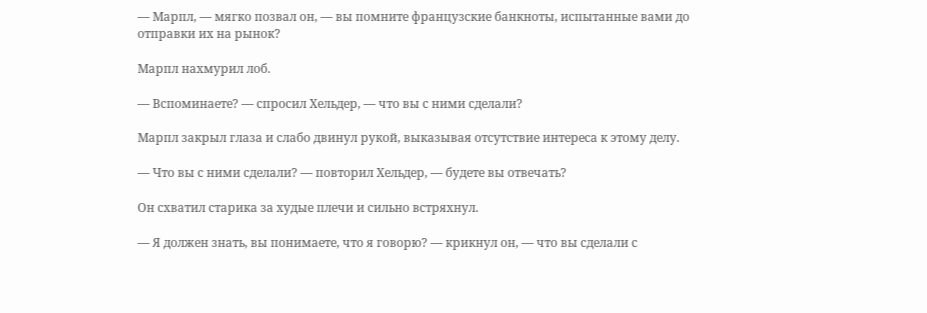— Марпл, — мягко позвал он, — вы помните французские банкноты, испытанные вами до отправки их на рынок?

Марпл нахмурил лоб.

— Вспоминаете? — спросил Хельдер, — что вы с ними сделали?

Марпл закрыл глаза и слабо двинул рукой, выказывая отсутствие интереса к этому делу.

— Что вы с ними сделали? — повторил Хельдер, — будете вы отвечать?

Он схватил старика за худые плечи и сильно встряхнул.

— Я должен знать, вы понимаете, что я говорю? — крикнул он, — что вы сделали с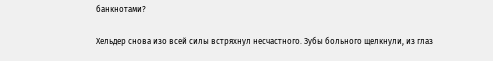банкнотами?

Хельдер снова изо всей силы встряхнул несчастного. Зубы больного щелкнули, из глаз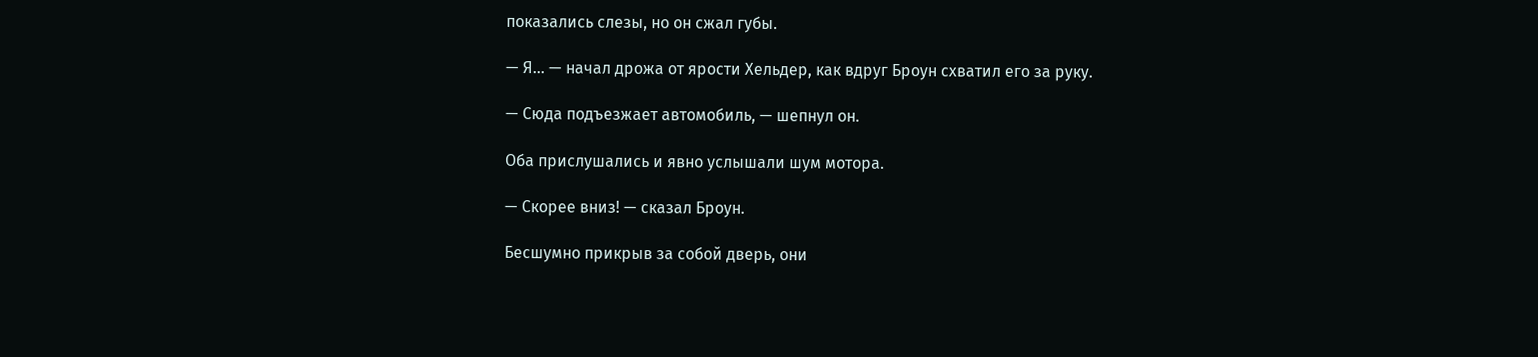показались слезы, но он сжал губы.

— Я… — начал дрожа от ярости Хельдер, как вдруг Броун схватил его за руку.

— Сюда подъезжает автомобиль, — шепнул он.

Оба прислушались и явно услышали шум мотора.

— Скорее вниз! — сказал Броун.

Бесшумно прикрыв за собой дверь, они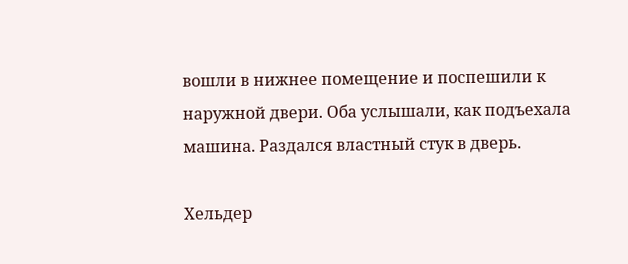вошли в нижнее помещение и поспешили к наружной двери. Оба услышали, как подъехала машина. Раздался властный стук в дверь.

Хельдер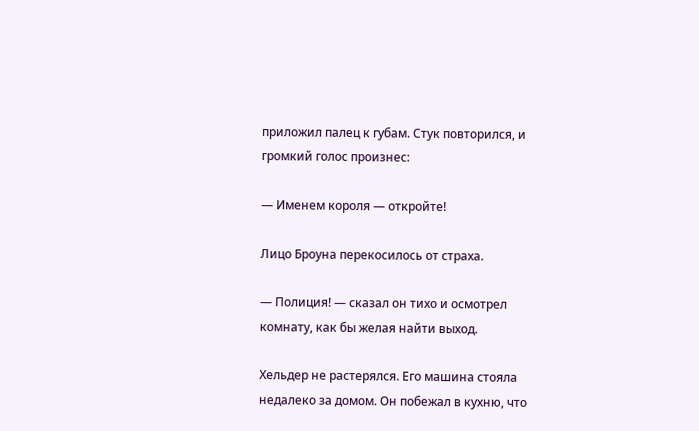приложил палец к губам. Стук повторился, и громкий голос произнес:

— Именем короля — откройте!

Лицо Броуна перекосилось от страха.

— Полиция! — сказал он тихо и осмотрел комнату, как бы желая найти выход.

Хельдер не растерялся. Его машина стояла недалеко за домом. Он побежал в кухню, что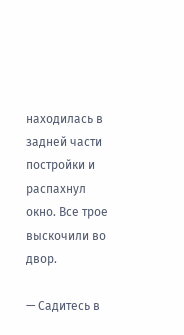находилась в задней части постройки и распахнул окно. Все трое выскочили во двор.

— Садитесь в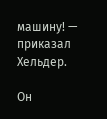машину! — приказал Хельдер.

Он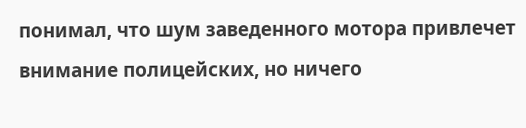понимал, что шум заведенного мотора привлечет внимание полицейских, но ничего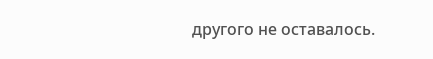другого не оставалось.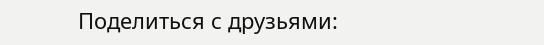Поделиться с друзьями: